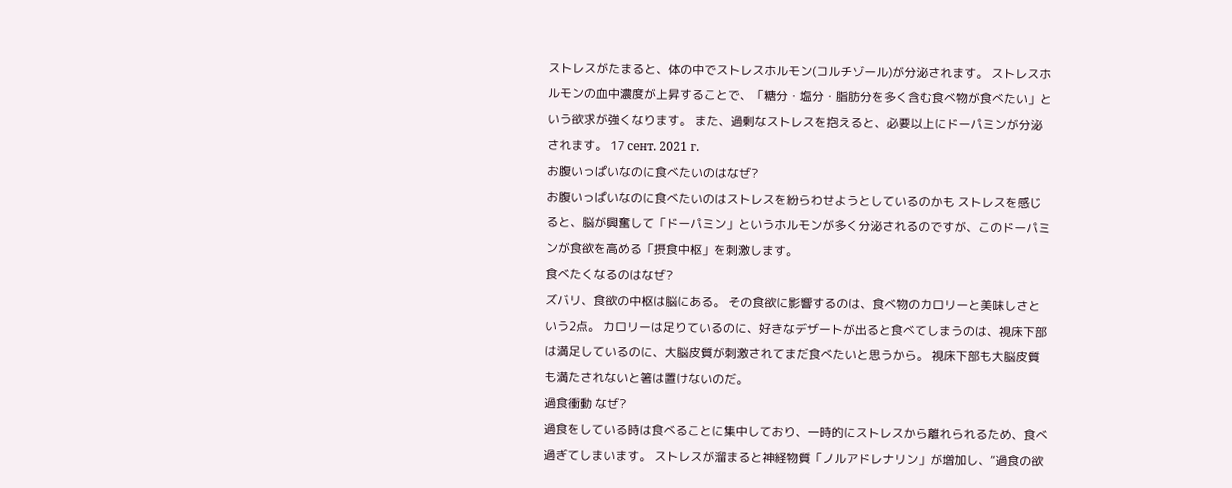ストレスがたまると、体の中でストレスホルモン(コルチゾール)が分泌されます。 ストレスホルモンの血中濃度が上昇することで、「糖分・塩分・脂肪分を多く含む食べ物が食べたい」という欲求が強くなります。 また、過剰なストレスを抱えると、必要以上にドーパミンが分泌されます。 17 сент. 2021 г.
お腹いっぱいなのに食べたいのはなぜ?
お腹いっぱいなのに食べたいのはストレスを紛らわせようとしているのかも ストレスを感じると、脳が興奮して「ドーパミン」というホルモンが多く分泌されるのですが、このドーパミンが食欲を高める「摂食中枢」を刺激します。
食べたくなるのはなぜ?
ズバリ、食欲の中枢は脳にある。 その食欲に影響するのは、食べ物のカロリーと美味しさという2点。 カロリーは足りているのに、好きなデザートが出ると食べてしまうのは、視床下部は満足しているのに、大脳皮質が刺激されてまだ食べたいと思うから。 視床下部も大脳皮質も満たされないと箸は置けないのだ。
過食衝動 なぜ?
過食をしている時は食べることに集中しており、一時的にストレスから離れられるため、食べ過ぎてしまいます。 ストレスが溜まると神経物質「ノルアドレナリン」が増加し、“過食の欲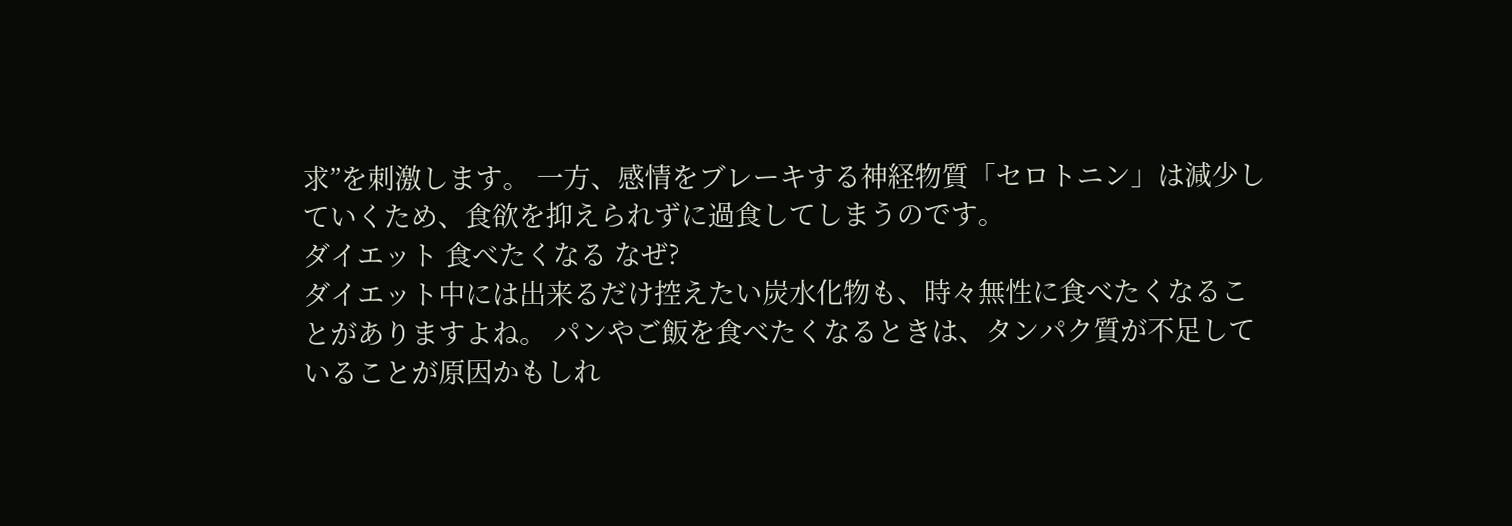求”を刺激します。 一方、感情をブレーキする神経物質「セロトニン」は減少していくため、食欲を抑えられずに過食してしまうのです。
ダイエット 食べたくなる なぜ?
ダイエット中には出来るだけ控えたい炭水化物も、時々無性に食べたくなることがありますよね。 パンやご飯を食べたくなるときは、タンパク質が不足していることが原因かもしれ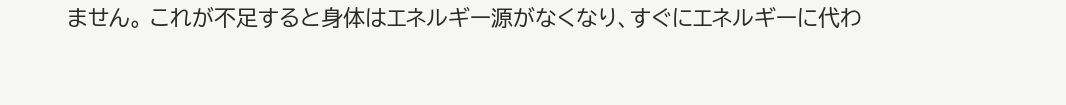ません。 これが不足すると身体はエネルギー源がなくなり、すぐにエネルギーに代わ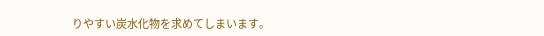りやすい炭水化物を求めてしまいます。